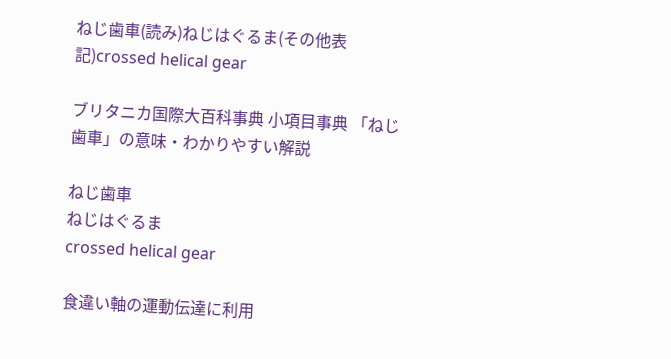ねじ歯車(読み)ねじはぐるま(その他表記)crossed helical gear

ブリタニカ国際大百科事典 小項目事典 「ねじ歯車」の意味・わかりやすい解説

ねじ歯車
ねじはぐるま
crossed helical gear

食違い軸の運動伝達に利用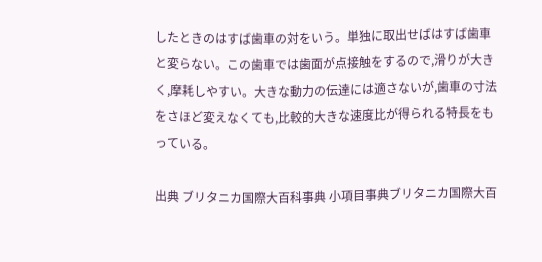したときのはすば歯車の対をいう。単独に取出せばはすば歯車と変らない。この歯車では歯面が点接触をするので,滑りが大きく,摩耗しやすい。大きな動力の伝達には適さないが,歯車の寸法をさほど変えなくても,比較的大きな速度比が得られる特長をもっている。

出典 ブリタニカ国際大百科事典 小項目事典ブリタニカ国際大百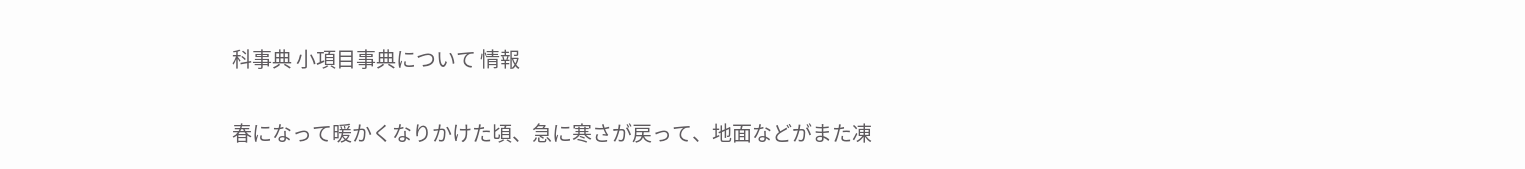科事典 小項目事典について 情報

春になって暖かくなりかけた頃、急に寒さが戻って、地面などがまた凍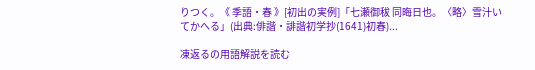りつく。《 季語・春 》[初出の実例]「七瀬御秡 同晦日也。〈略〉雪汁いてかへる」(出典:俳諧・誹諧初学抄(1641)初春)...

凍返るの用語解説を読む